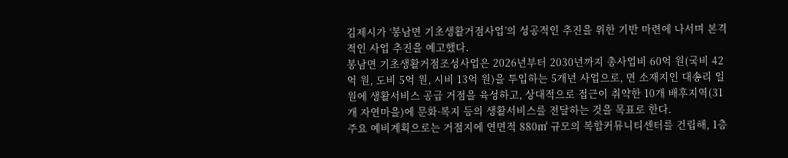김제시가 ‘봉남면 기초생활거점사업’의 성공적인 추진을 위한 기반 마련에 나서며 본격적인 사업 추진을 예고했다.
봉남면 기초생활거점조성사업은 2026년부터 2030년까지 총사업비 60억 원(국비 42억 원, 도비 5억 원, 시비 13억 원)을 투입하는 5개년 사업으로, 면 소재지인 대송리 일원에 생활서비스 공급 거점을 육성하고, 상대적으로 접근이 취약한 10개 배후지역(31개 자연마을)에 문화·복지 등의 생활서비스를 전달하는 것을 목표로 한다.
주요 예비계획으로는 거점지에 연면적 880㎡ 규모의 복합커뮤니티센터를 건립해, 1층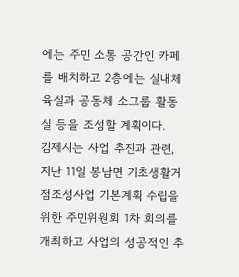에는 주민 소통 공간인 카페를 배치하고 2층에는 실내체육실과 공동체 소그룹 활동실 등을 조성할 계획이다.
김제시는 사업 추진과 관련, 지난 11일 봉남면 기초생활거점조성사업 기본계획 수립을 위한 주민위원회 1차 회의를 개최하고 사업의 성공적인 추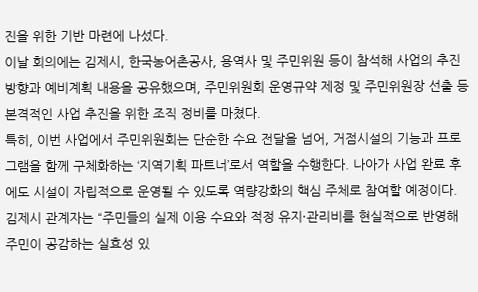진을 위한 기반 마련에 나섰다.
이날 회의에는 김제시, 한국농어촌공사, 용역사 및 주민위원 등이 참석해 사업의 추진 방향과 예비계획 내용을 공유했으며, 주민위원회 운영규약 제정 및 주민위원장 선출 등 본격적인 사업 추진을 위한 조직 정비를 마쳤다.
특히, 이번 사업에서 주민위원회는 단순한 수요 전달을 넘어, 거점시설의 기능과 프로그램을 함께 구체화하는 ‘지역기획 파트너’로서 역할을 수행한다. 나아가 사업 완료 후에도 시설이 자립적으로 운영될 수 있도록 역량강화의 핵심 주체로 참여할 예정이다.
김제시 관계자는 “주민들의 실제 이용 수요와 적정 유지·관리비를 현실적으로 반영해 주민이 공감하는 실효성 있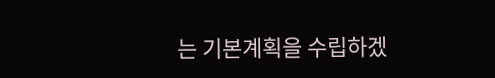는 기본계획을 수립하겠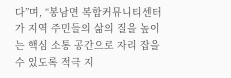다”며, “봉남면 복합커뮤니티센터가 지역 주민들의 삶의 질을 높이는 핵심 소통 공간으로 자리 잡을 수 있도록 적극 지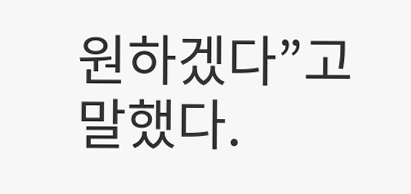원하겠다”고 말했다.